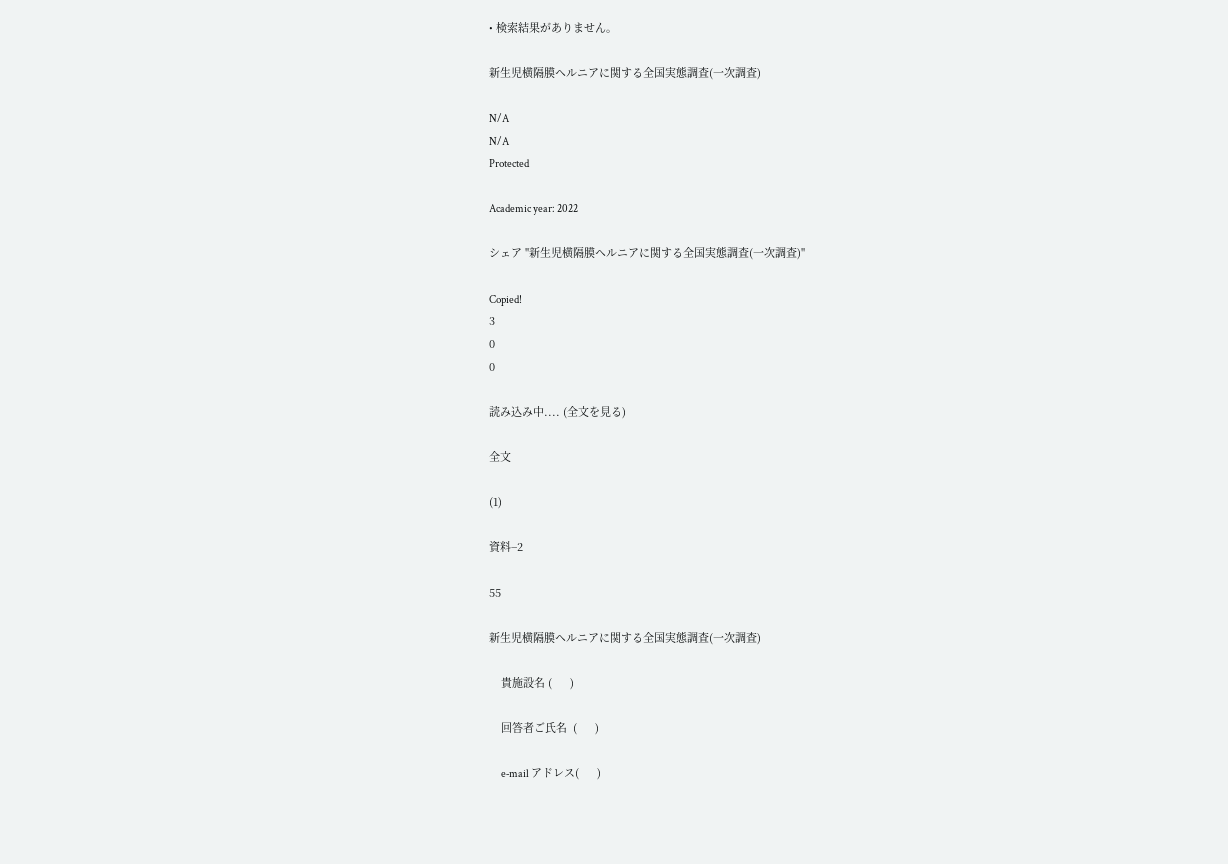• 検索結果がありません。

新生児横隔膜ヘルニアに関する全国実態調査(一次調査)

N/A
N/A
Protected

Academic year: 2022

シェア "新生児横隔膜ヘルニアに関する全国実態調査(一次調査)"

Copied!
3
0
0

読み込み中.... (全文を見る)

全文

(1)

資料−2

55

新生児横隔膜ヘルニアに関する全国実態調査(一次調査)

    貴施設名 (      )

    回答者ご氏名  (      )

      e‑mail アドレス(      )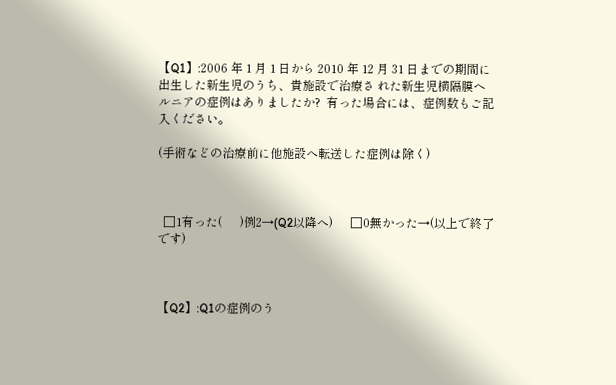【Q1】:2006 年 1 月 1 日から 2010 年 12 月 31 日までの期間に出生した新生児のうち、貴施設で治療さ れた新生児横隔膜ヘルニアの症例はありましたか?  有った場合には、症例数もご記入ください。

(手術などの治療前に他施設へ転送した症例は除く)



  □1有った(      )例2→(Q2以降へ)      □0無かった→(以上で終了です)



【Q2】:Q1の症例のう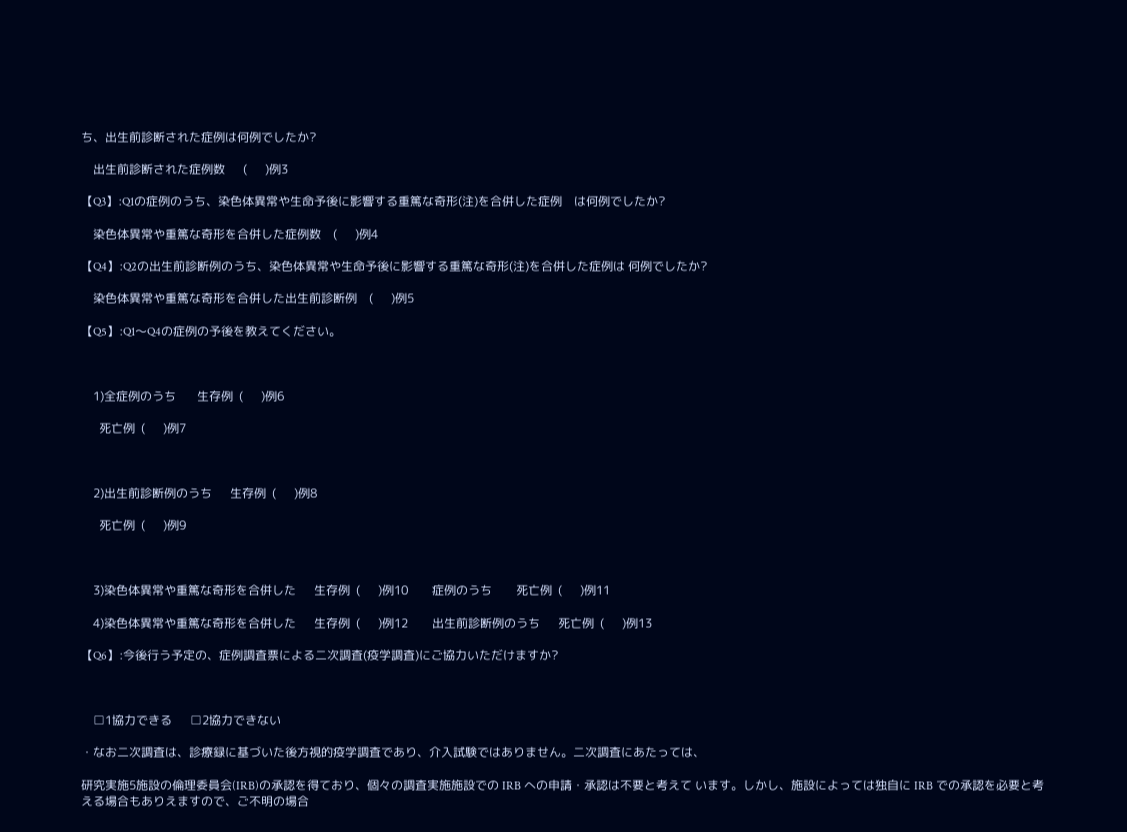ち、出生前診断された症例は何例でしたか?

    出生前診断された症例数      (      )例3

【Q3】:Q1の症例のうち、染色体異常や生命予後に影響する重篤な奇形(注)を合併した症例    は何例でしたか?

    染色体異常や重篤な奇形を合併した症例数    (      )例4

【Q4】:Q2の出生前診断例のうち、染色体異常や生命予後に影響する重篤な奇形(注)を合併した症例は 何例でしたか?

    染色体異常や重篤な奇形を合併した出生前診断例    (      )例5

【Q5】:Q1〜Q4の症例の予後を教えてください。



    1)全症例のうち       生存例  (      )例6

      死亡例  (      )例7



    2)出生前診断例のうち      生存例  (      )例8

      死亡例  (      )例9



    3)染色体異常や重篤な奇形を合併した      生存例  (      )例10        症例のうち        死亡例  (      )例11

    4)染色体異常や重篤な奇形を合併した      生存例  (      )例12        出生前診断例のうち      死亡例  (      )例13

【Q6】:今後行う予定の、症例調査票による二次調査(疫学調査)にご協力いただけますか?



    □1協力できる      □2協力できない

・なお二次調査は、診療録に基づいた後方視的疫学調査であり、介入試験ではありません。二次調査にあたっては、

研究実施5施設の倫理委員会(IRB)の承認を得ており、個々の調査実施施設での IRB への申請・承認は不要と考えて います。しかし、施設によっては独自に IRB での承認を必要と考える場合もありえますので、ご不明の場合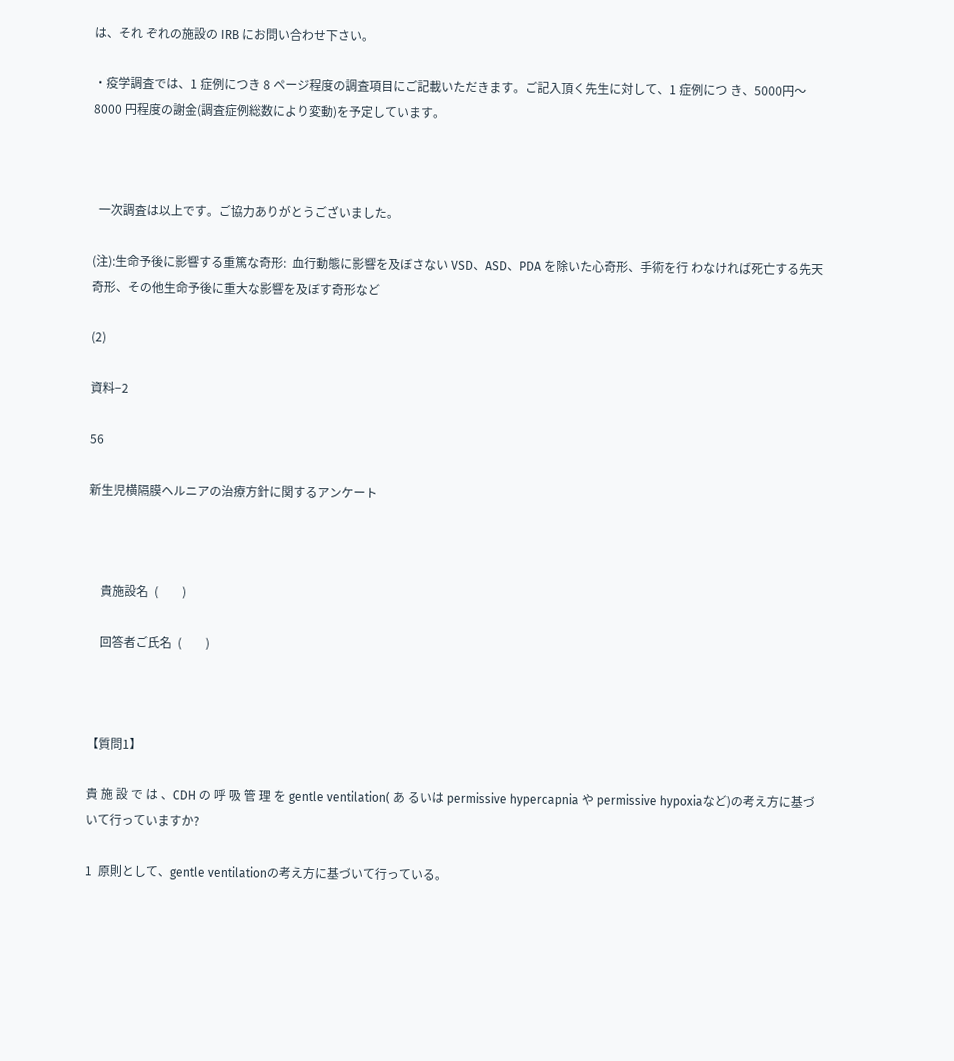は、それ ぞれの施設の IRB にお問い合わせ下さい。

・疫学調査では、1 症例につき 8 ページ程度の調査項目にご記載いただきます。ご記入頂く先生に対して、1 症例につ き、5000円〜8000 円程度の謝金(調査症例総数により変動)を予定しています。



  一次調査は以上です。ご協力ありがとうございました。

(注):生命予後に影響する重篤な奇形:  血行動態に影響を及ぼさない VSD、ASD、PDA を除いた心奇形、手術を行 わなければ死亡する先天奇形、その他生命予後に重大な影響を及ぼす奇形など

(2)

資料−2

56

新生児横隔膜ヘルニアの治療方針に関するアンケート



    貴施設名  (        )

    回答者ご氏名  (        )



【質問1】

貴 施 設 で は 、CDH の 呼 吸 管 理 を gentle ventilation( あ るいは permissive hypercapnia や permissive hypoxiaなど)の考え方に基づいて行っていますか?

1  原則として、gentle ventilationの考え方に基づいて行っている。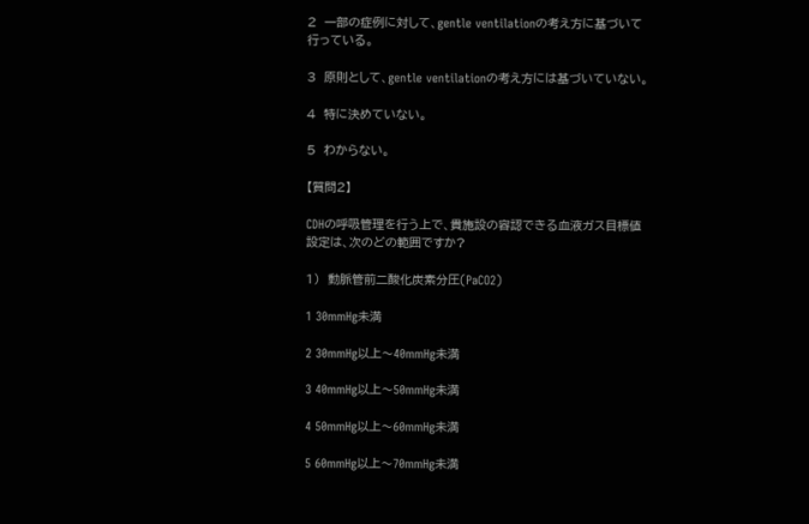2  一部の症例に対して、gentle ventilationの考え方に基づいて行っている。

3  原則として、gentle ventilationの考え方には基づいていない。

4  特に決めていない。

5  わからない。

【質問2】

CDHの呼吸管理を行う上で、貴施設の容認できる血液ガス目標値設定は、次のどの範囲ですか?

1)  動脈管前二酸化炭素分圧(PaCO2)

1 30mmHg未満

2 30mmHg以上〜40mmHg未満

3 40mmHg以上〜50mmHg未満

4 50mmHg以上〜60mmHg未満

5 60mmHg以上〜70mmHg未満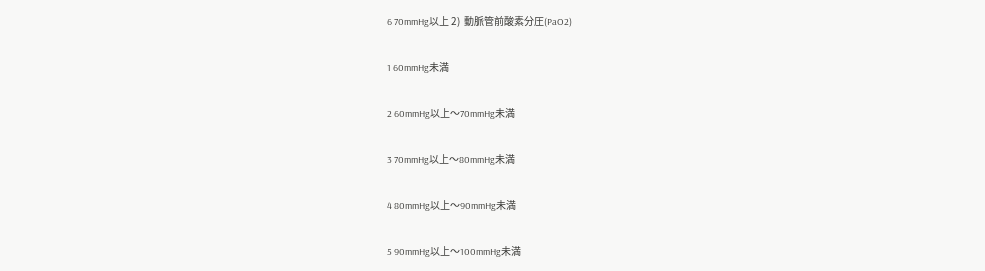6 70mmHg以上 2)  動脈管前酸素分圧(PaO2)

1 60mmHg未満

2 60mmHg以上〜70mmHg未満

3 70mmHg以上〜80mmHg未満

4 80mmHg以上〜90mmHg未満

5 90mmHg以上〜100mmHg未満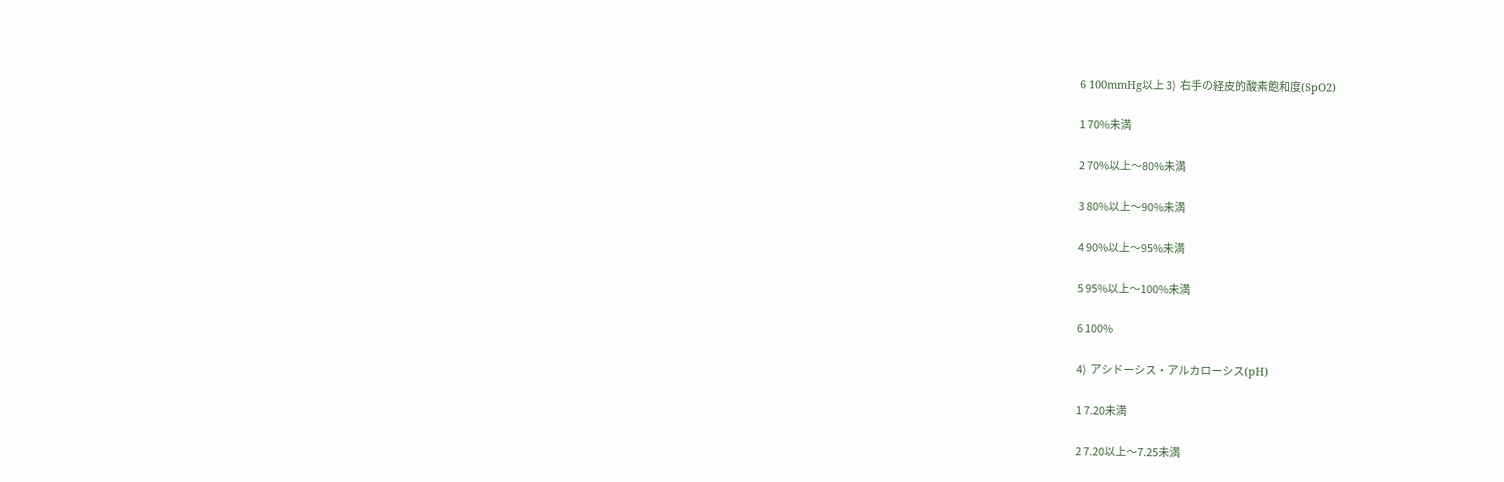6 100mmHg以上 3)  右手の経皮的酸素飽和度(SpO2)

1 70%未満

2 70%以上〜80%未満

3 80%以上〜90%未満

4 90%以上〜95%未満

5 95%以上〜100%未満

6 100%

4)  アシドーシス・アルカローシス(pH)

1 7.20未満

2 7.20以上〜7.25未満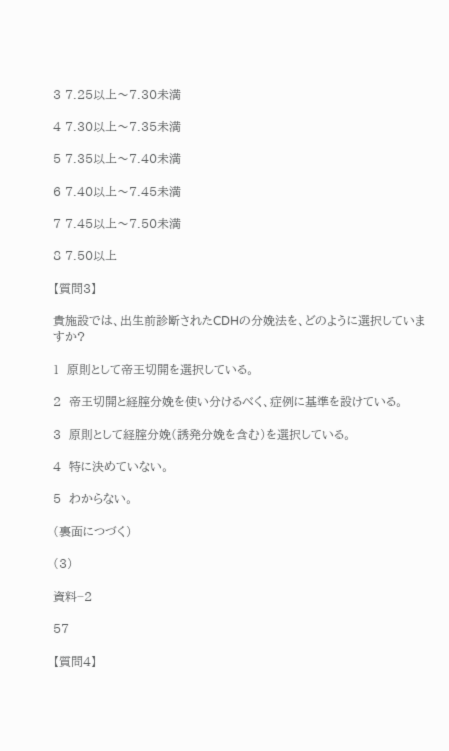3 7.25以上〜7.30未満

4 7.30以上〜7.35未満

5 7.35以上〜7.40未満

6 7.40以上〜7.45未満

7 7.45以上〜7.50未満

8 7.50以上

【質問3】

貴施設では、出生前診断されたCDHの分娩法を、どのように選択していますか?

1  原則として帝王切開を選択している。

2  帝王切開と経腟分娩を使い分けるべく、症例に基準を設けている。

3  原則として経腟分娩(誘発分娩を含む)を選択している。

4  特に決めていない。

5  わからない。

(裏面につづく)

(3)

資料−2

57

【質問4】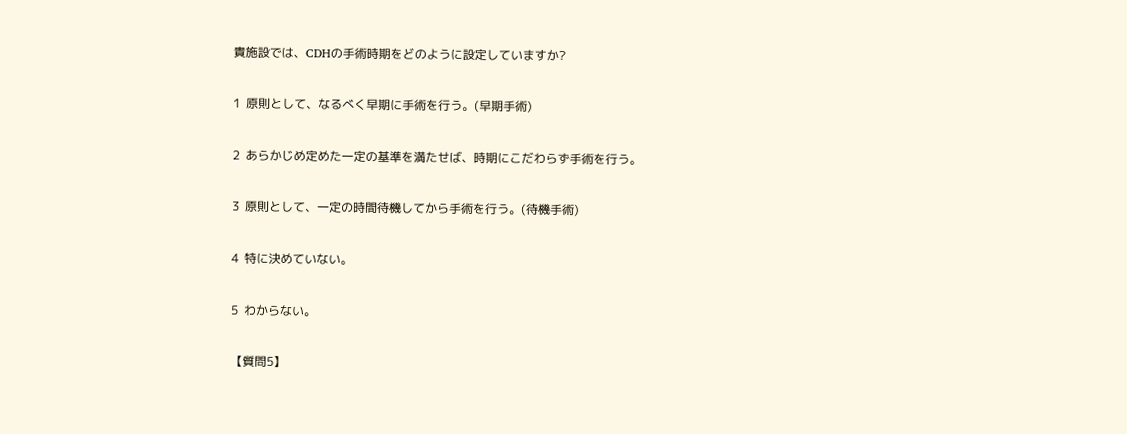貴施設では、CDHの手術時期をどのように設定していますか?

1  原則として、なるべく早期に手術を行う。(早期手術)

2  あらかじめ定めた一定の基準を満たせば、時期にこだわらず手術を行う。

3  原則として、一定の時間待機してから手術を行う。(待機手術)

4  特に決めていない。

5  わからない。

【質問5】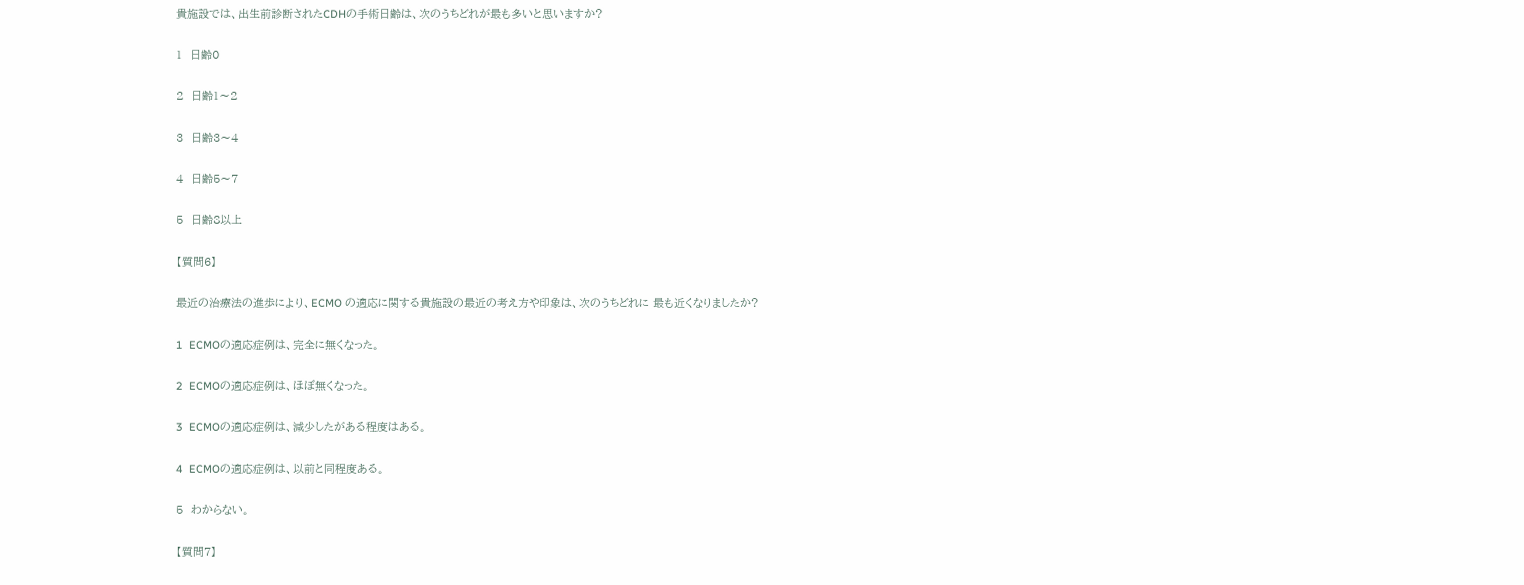貴施設では、出生前診断されたCDHの手術日齢は、次のうちどれが最も多いと思いますか?

1  日齢0

2  日齢1〜2

3  日齢3〜4

4  日齢5〜7

5  日齢8以上

【質問6】

最近の治療法の進歩により、ECMO の適応に関する貴施設の最近の考え方や印象は、次のうちどれに 最も近くなりましたか?

1  ECMOの適応症例は、完全に無くなった。

2  ECMOの適応症例は、ほぼ無くなった。

3  ECMOの適応症例は、減少したがある程度はある。

4  ECMOの適応症例は、以前と同程度ある。

5  わからない。

【質問7】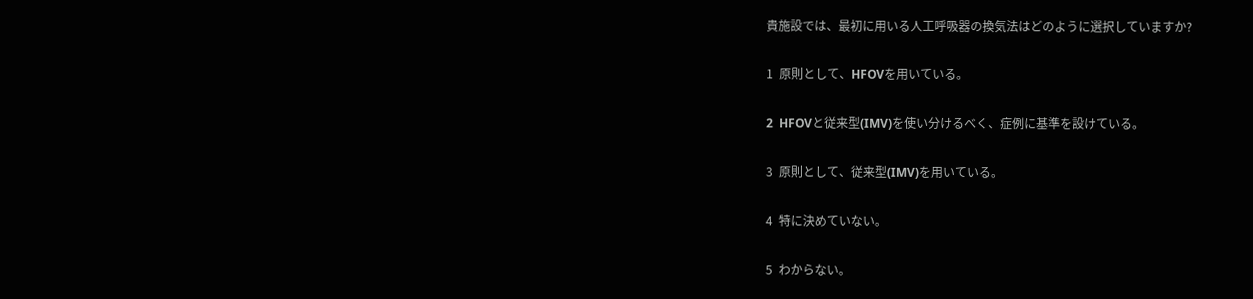貴施設では、最初に用いる人工呼吸器の換気法はどのように選択していますか?

1  原則として、HFOVを用いている。

2  HFOVと従来型(IMV)を使い分けるべく、症例に基準を設けている。

3  原則として、従来型(IMV)を用いている。

4  特に決めていない。

5  わからない。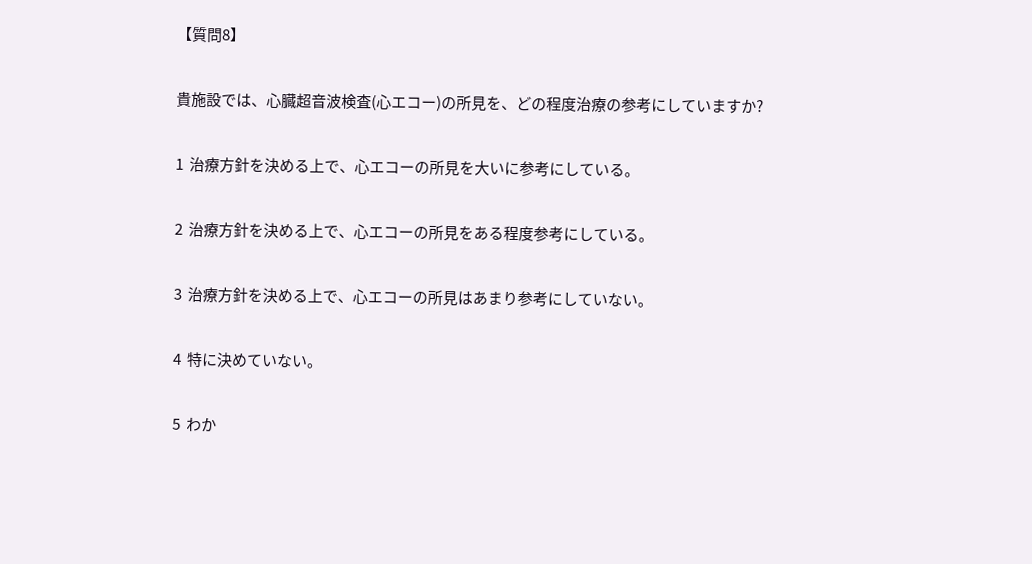【質問8】

貴施設では、心臓超音波検査(心エコー)の所見を、どの程度治療の参考にしていますか?

1  治療方針を決める上で、心エコーの所見を大いに参考にしている。

2  治療方針を決める上で、心エコーの所見をある程度参考にしている。

3  治療方針を決める上で、心エコーの所見はあまり参考にしていない。

4  特に決めていない。

5  わか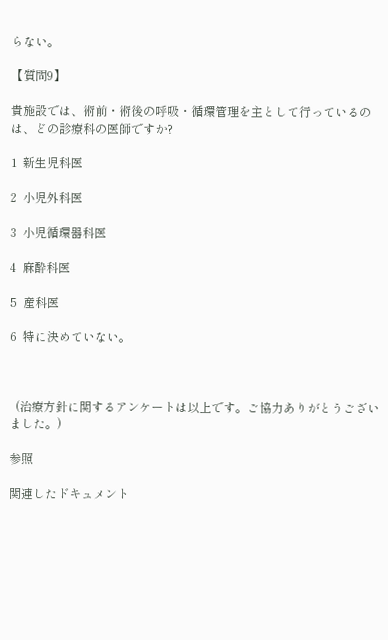らない。

【質問9】

貴施設では、術前・術後の呼吸・循環管理を主として行っているのは、どの診療科の医師ですか?

1  新生児科医

2  小児外科医

3  小児循環器科医

4  麻酔科医

5  産科医

6  特に決めていない。



  (治療方針に関するアンケートは以上です。ご協力ありがとうございました。)

参照

関連したドキュメント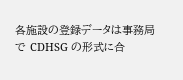各施設の登録データは事務局で CDHSG の形式に合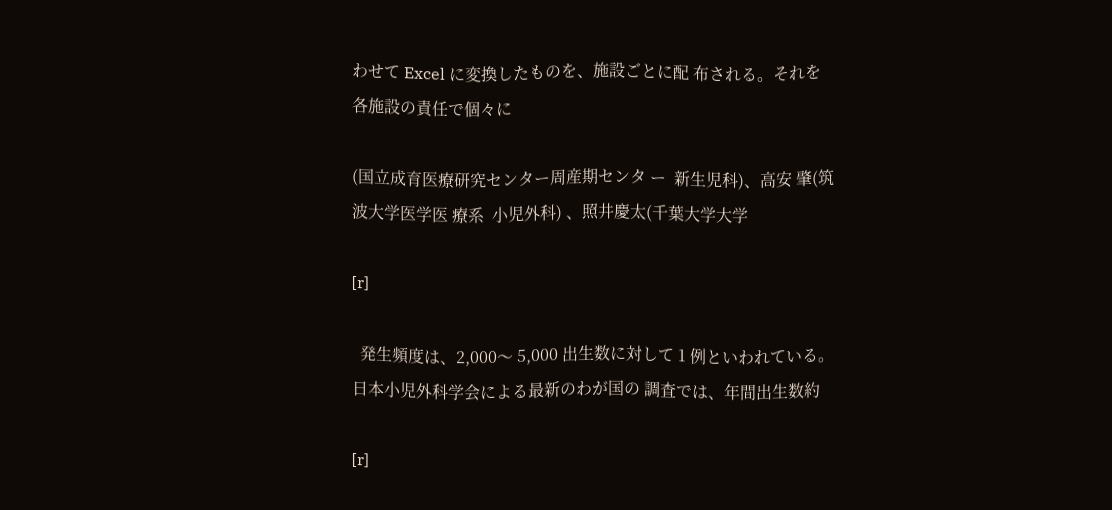わせて Excel に変換したものを、施設ごとに配 布される。それを各施設の責任で個々に

(国立成育医療研究センター周産期センタ ー  新生児科)、高安 肇(筑波大学医学医 療系  小児外科) 、照井慶太(千葉大学大学

[r]

  発生頻度は、2,000〜 5,000 出生数に対して 1 例といわれている。日本小児外科学会による最新のわが国の 調査では、年間出生数約

[r]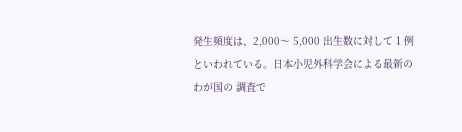発生頻度は、2,000〜 5,000 出生数に対して 1 例といわれている。日本小児外科学会による最新のわが国の 調査で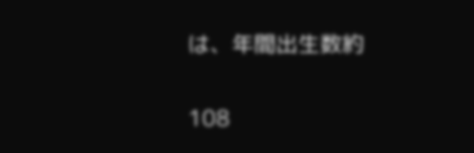は、年間出生数約

108